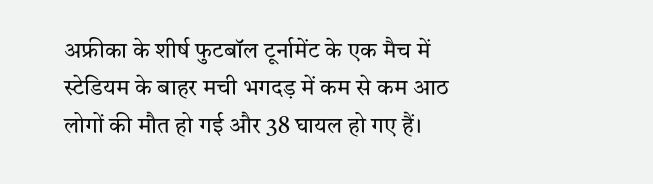अफ्रीका के शीर्ष फुटबॉल टूर्नामेंट के एक मैच में स्टेडियम के बाहर मची भगदड़ में कम से कम आठ लोगों की मौत हो गई और 38 घायल हो गए हैं।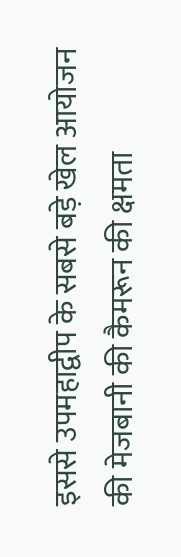इससे उपमहाद्वीप के सबसे बड़े खेल आयोजन की मेजबानी की कैमरून की क्षमता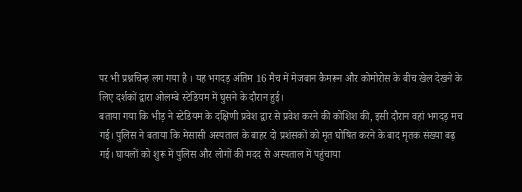पर भी प्रश्नचिन्ह लग गया है । यह भगदड़ अंतिम 16 मैच में मेजबान कैमरून और कोमोरोस के बीच खेल देखने के लिए दर्शकों द्वारा ओलम्बे स्टेडियम में घुसने के दौरान हुई।
बताया गया कि भीड़ ने स्टेडियम के दक्षिणी प्रवेश द्वार से प्रवेश करने की कोशिश की, इसी दौरान वहां भगदड़ मच गई। पुलिस ने बताया कि मेसासी अस्पताल के बाहर दो प्रशंसकों को मृत घोषित करने के बाद मृतक संख्या बढ़ गई। घायलों को शुरू में पुलिस और लोगों की मदद से अस्पताल में पहुंचाया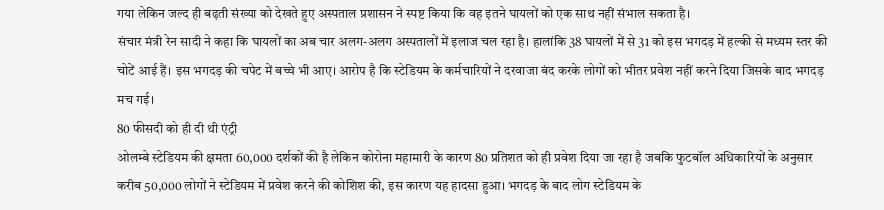गया लेकिन जल्द ही बढ़ती संख्या को देखते हुए अस्पताल प्रशासन ने स्पष्ट किया कि वह इतने घायलों को एक साथ नहीं संभाल सकता है।
संचार मंत्री रेन सादी ने कहा कि घायलों का अब चार अलग-अलग अस्पतालों में इलाज चल रहा है। हालांकि 38 घायलों में से 31 को इस भगदड़ में हल्की से मध्यम स्तर की चोटें आई हैं। इस भगदड़ की चपेट में बच्चे भी आए। आरोप है कि स्टेडियम के कर्मचारियों ने दरवाजा बंद करके लोगों को भीतर प्रवेश नहीं करने दिया जिसके बाद भगदड़ मच गई।
80 फीसदी को ही दी थी एंट्री
ओलम्बे स्टेडियम की क्षमता 60,000 दर्शकों की है लेकिन कोरोना महामारी के कारण 80 प्रतिशत को ही प्रवेश दिया जा रहा है जबकि फुटबॉल अधिकारियों के अनुसार करीब 50,000 लोगों ने स्टेडियम में प्रवेश करने की कोशिश की, इस कारण यह हादसा हुआ। भगदड़ के बाद लोग स्टेडियम के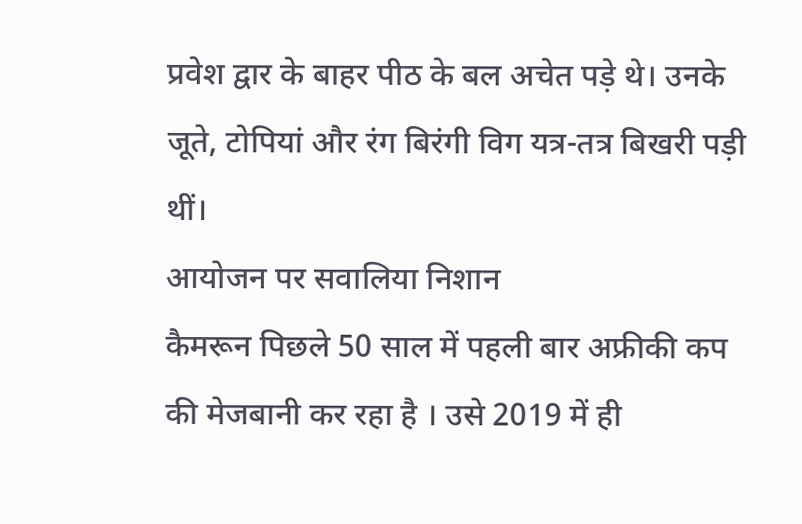प्रवेश द्वार के बाहर पीठ के बल अचेत पड़े थे। उनके जूते, टोपियां और रंग बिरंगी विग यत्र-तत्र बिखरी पड़ी थीं।
आयोजन पर सवालिया निशान
कैमरून पिछले 50 साल में पहली बार अफ्रीकी कप की मेजबानी कर रहा है । उसे 2019 में ही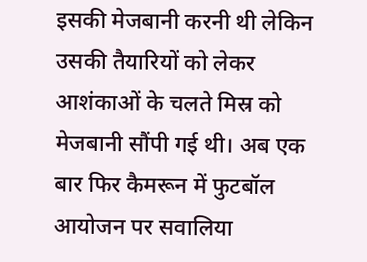इसकी मेजबानी करनी थी लेकिन उसकी तैयारियों को लेकर आशंकाओं के चलते मिस्र को मेजबानी सौंपी गई थी। अब एक बार फिर कैमरून में फुटबॉल आयोजन पर सवालिया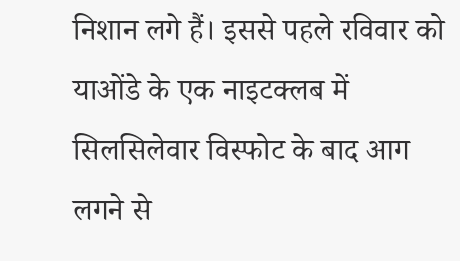निशान लगे हैं। इससे पहले रविवार को याओंडे के एक नाइटक्लब में सिलसिलेवार विस्फोट के बाद आग लगने से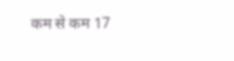कम से कम 17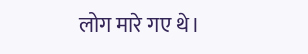लोग मारे गए थे।